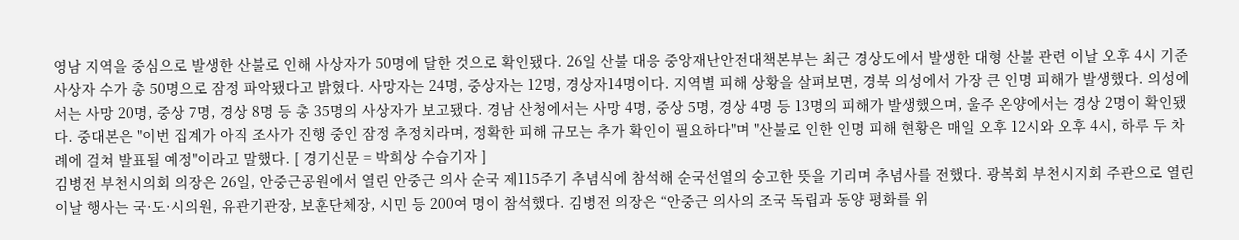영남 지역을 중심으로 발생한 산불로 인해 사상자가 50명에 달한 것으로 확인됐다. 26일 산불 대응 중앙재난안전대책본부는 최근 경상도에서 발생한 대형 산불 관련 이날 오후 4시 기준 사상자 수가 총 50명으로 잠정 파악됐다고 밝혔다. 사망자는 24명, 중상자는 12명, 경상자14명이다. 지역별 피해 상황을 살펴보면, 경북 의성에서 가장 큰 인명 피해가 발생했다. 의성에서는 사망 20명, 중상 7명, 경상 8명 등 총 35명의 사상자가 보고됐다. 경남 산청에서는 사망 4명, 중상 5명, 경상 4명 등 13명의 피해가 발생했으며, 울주 온양에서는 경상 2명이 확인됐다. 중대본은 "이번 집계가 아직 조사가 진행 중인 잠정 추정치라며, 정확한 피해 규모는 추가 확인이 필요하다"며 "산불로 인한 인명 피해 현황은 매일 오후 12시와 오후 4시, 하루 두 차례에 걸쳐 발표될 예정"이라고 말했다. [ 경기신문 = 박희상 수습기자 ]
김병전 부천시의회 의장은 26일, 안중근공원에서 열린 안중근 의사 순국 제115주기 추념식에 참석해 순국선열의 숭고한 뜻을 기리며 추념사를 전했다. 광복회 부천시지회 주관으로 열린 이날 행사는 국·도·시의원, 유관기관장, 보훈단체장, 시민 등 200여 명이 참석했다. 김병전 의장은 “안중근 의사의 조국 독립과 동양 평화를 위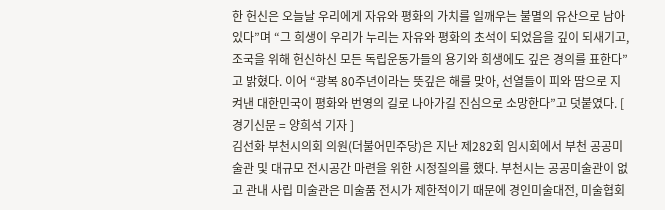한 헌신은 오늘날 우리에게 자유와 평화의 가치를 일깨우는 불멸의 유산으로 남아 있다”며 “그 희생이 우리가 누리는 자유와 평화의 초석이 되었음을 깊이 되새기고, 조국을 위해 헌신하신 모든 독립운동가들의 용기와 희생에도 깊은 경의를 표한다”고 밝혔다. 이어 “광복 80주년이라는 뜻깊은 해를 맞아, 선열들이 피와 땀으로 지켜낸 대한민국이 평화와 번영의 길로 나아가길 진심으로 소망한다”고 덧붙였다. [ 경기신문 = 양희석 기자 ]
김선화 부천시의회 의원(더불어민주당)은 지난 제282회 임시회에서 부천 공공미술관 및 대규모 전시공간 마련을 위한 시정질의를 했다. 부천시는 공공미술관이 없고 관내 사립 미술관은 미술품 전시가 제한적이기 때문에 경인미술대전, 미술협회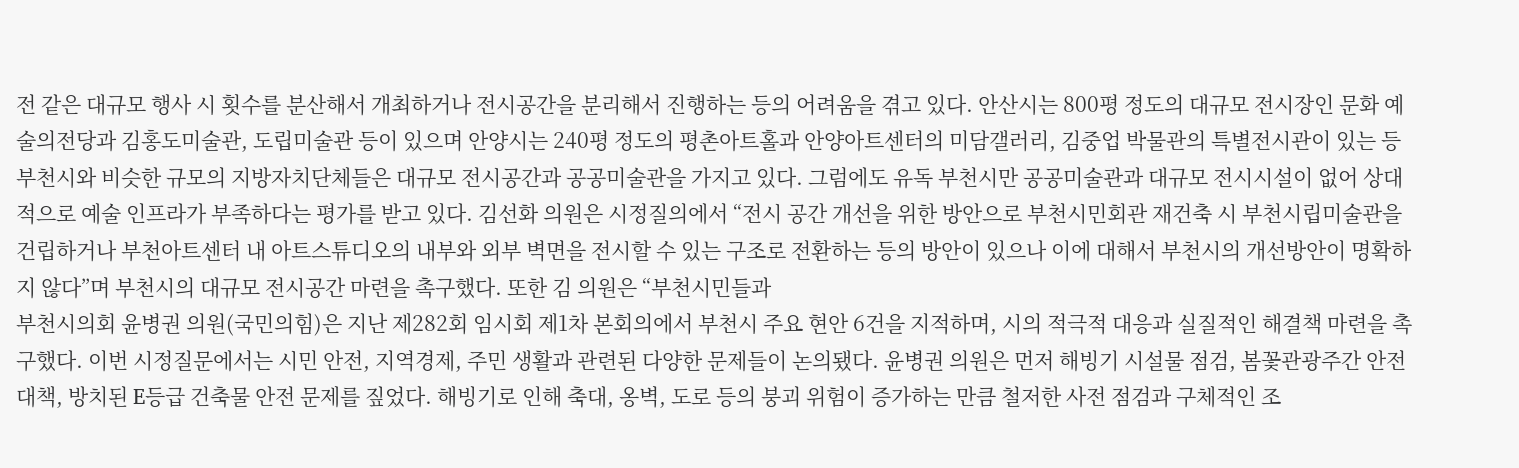전 같은 대규모 행사 시 횟수를 분산해서 개최하거나 전시공간을 분리해서 진행하는 등의 어려움을 겪고 있다. 안산시는 800평 정도의 대규모 전시장인 문화 예술의전당과 김홍도미술관, 도립미술관 등이 있으며 안양시는 240평 정도의 평촌아트홀과 안양아트센터의 미담갤러리, 김중업 박물관의 특별전시관이 있는 등 부천시와 비슷한 규모의 지방자치단체들은 대규모 전시공간과 공공미술관을 가지고 있다. 그럼에도 유독 부천시만 공공미술관과 대규모 전시시설이 없어 상대적으로 예술 인프라가 부족하다는 평가를 받고 있다. 김선화 의원은 시정질의에서 “전시 공간 개선을 위한 방안으로 부천시민회관 재건축 시 부천시립미술관을 건립하거나 부천아트센터 내 아트스튜디오의 내부와 외부 벽면을 전시할 수 있는 구조로 전환하는 등의 방안이 있으나 이에 대해서 부천시의 개선방안이 명확하지 않다”며 부천시의 대규모 전시공간 마련을 촉구했다. 또한 김 의원은 “부천시민들과
부천시의회 윤병권 의원(국민의힘)은 지난 제282회 임시회 제1차 본회의에서 부천시 주요 현안 6건을 지적하며, 시의 적극적 대응과 실질적인 해결책 마련을 촉구했다. 이번 시정질문에서는 시민 안전, 지역경제, 주민 생활과 관련된 다양한 문제들이 논의됐다. 윤병권 의원은 먼저 해빙기 시설물 점검, 봄꽃관광주간 안전대책, 방치된 E등급 건축물 안전 문제를 짚었다. 해빙기로 인해 축대, 옹벽, 도로 등의 붕괴 위험이 증가하는 만큼 철저한 사전 점검과 구체적인 조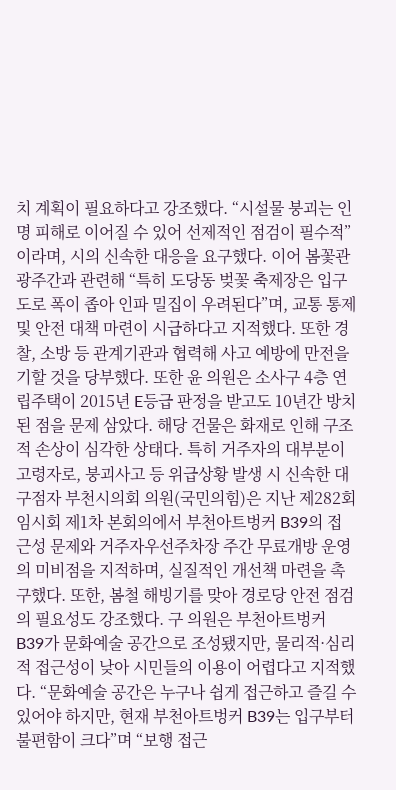치 계획이 필요하다고 강조했다. “시설물 붕괴는 인명 피해로 이어질 수 있어 선제적인 점검이 필수적”이라며, 시의 신속한 대응을 요구했다. 이어 봄꽃관광주간과 관련해 “특히 도당동 벚꽃 축제장은 입구 도로 폭이 좁아 인파 밀집이 우려된다”며, 교통 통제 및 안전 대책 마련이 시급하다고 지적했다. 또한 경찰, 소방 등 관계기관과 협력해 사고 예방에 만전을 기할 것을 당부했다. 또한 윤 의원은 소사구 4층 연립주택이 2015년 E등급 판정을 받고도 10년간 방치된 점을 문제 삼았다. 해당 건물은 화재로 인해 구조적 손상이 심각한 상태다. 특히 거주자의 대부분이 고령자로, 붕괴사고 등 위급상황 발생 시 신속한 대
구점자 부천시의회 의원(국민의힘)은 지난 제282회 임시회 제1차 본회의에서 부천아트벙커 B39의 접근성 문제와 거주자우선주차장 주간 무료개방 운영의 미비점을 지적하며, 실질적인 개선책 마련을 촉구했다. 또한, 봄철 해빙기를 맞아 경로당 안전 점검의 필요성도 강조했다. 구 의원은 부천아트벙커 B39가 문화예술 공간으로 조성됐지만, 물리적·심리적 접근성이 낮아 시민들의 이용이 어렵다고 지적했다. “문화예술 공간은 누구나 쉽게 접근하고 즐길 수 있어야 하지만, 현재 부천아트벙커 B39는 입구부터 불편함이 크다”며 “보행 접근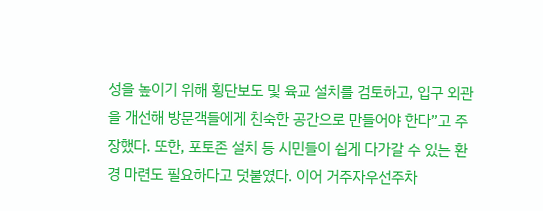성을 높이기 위해 횡단보도 및 육교 설치를 검토하고, 입구 외관을 개선해 방문객들에게 친숙한 공간으로 만들어야 한다”고 주장했다. 또한, 포토존 설치 등 시민들이 쉽게 다가갈 수 있는 환경 마련도 필요하다고 덧붙였다. 이어 거주자우선주차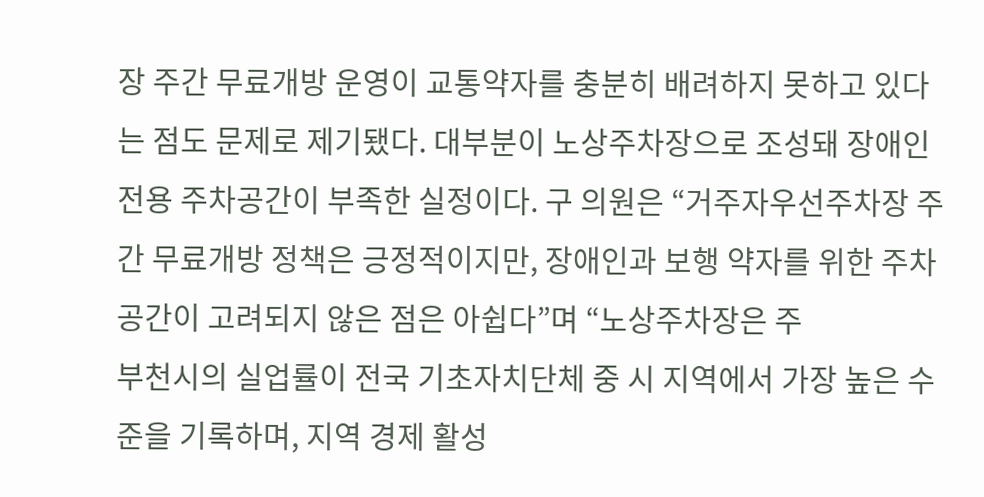장 주간 무료개방 운영이 교통약자를 충분히 배려하지 못하고 있다는 점도 문제로 제기됐다. 대부분이 노상주차장으로 조성돼 장애인 전용 주차공간이 부족한 실정이다. 구 의원은 “거주자우선주차장 주간 무료개방 정책은 긍정적이지만, 장애인과 보행 약자를 위한 주차 공간이 고려되지 않은 점은 아쉽다”며 “노상주차장은 주
부천시의 실업률이 전국 기초자치단체 중 시 지역에서 가장 높은 수준을 기록하며, 지역 경제 활성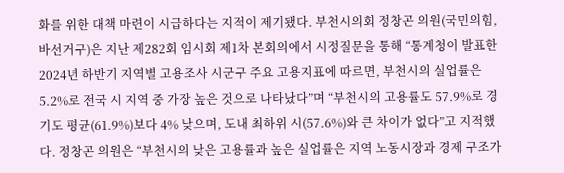화를 위한 대책 마련이 시급하다는 지적이 제기됐다. 부천시의회 정창곤 의원(국민의힘, 바선거구)은 지난 제282회 임시회 제1차 본회의에서 시정질문을 통해 “통계청이 발표한 2024년 하반기 지역별 고용조사 시군구 주요 고용지표에 따르면, 부천시의 실업률은 5.2%로 전국 시 지역 중 가장 높은 것으로 나타났다”며 “부천시의 고용률도 57.9%로 경기도 평균(61.9%)보다 4% 낮으며, 도내 최하위 시(57.6%)와 큰 차이가 없다”고 지적했다. 정창곤 의원은 “부천시의 낮은 고용률과 높은 실업률은 지역 노동시장과 경제 구조가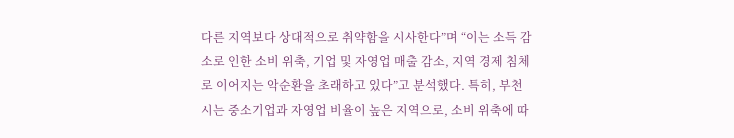다른 지역보다 상대적으로 취약함을 시사한다”며 “이는 소득 감소로 인한 소비 위축, 기업 및 자영업 매출 감소, 지역 경제 침체로 이어지는 악순환을 초래하고 있다”고 분석했다. 특히, 부천시는 중소기업과 자영업 비율이 높은 지역으로, 소비 위축에 따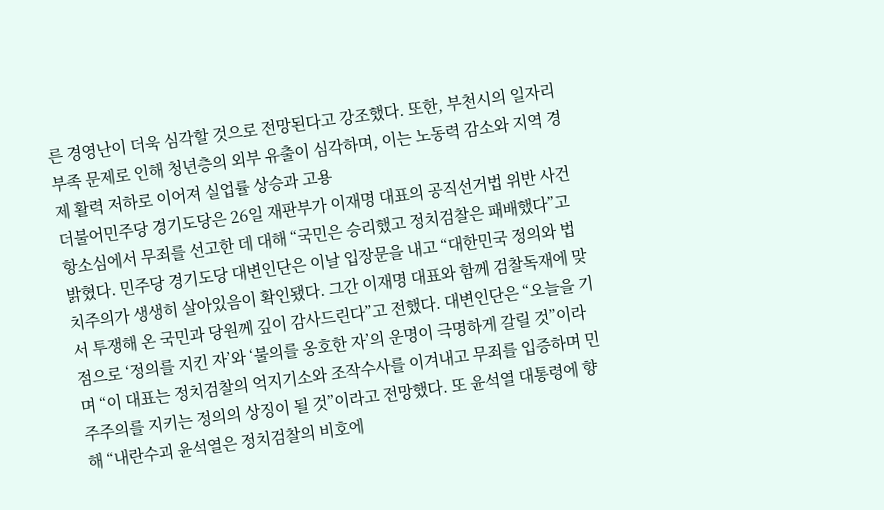른 경영난이 더욱 심각할 것으로 전망된다고 강조했다. 또한, 부천시의 일자리 부족 문제로 인해 청년층의 외부 유출이 심각하며, 이는 노동력 감소와 지역 경제 활력 저하로 이어져 실업률 상승과 고용
더불어민주당 경기도당은 26일 재판부가 이재명 대표의 공직선거법 위반 사건 항소심에서 무죄를 선고한 데 대해 “국민은 승리했고 정치검찰은 패배했다”고 밝혔다. 민주당 경기도당 대변인단은 이날 입장문을 내고 “대한민국 정의와 법치주의가 생생히 살아있음이 확인됐다. 그간 이재명 대표와 함께 검찰독재에 맞서 투쟁해 온 국민과 당원께 깊이 감사드린다”고 전했다. 대변인단은 “오늘을 기점으로 ‘정의를 지킨 자’와 ‘불의를 옹호한 자’의 운명이 극명하게 갈릴 것”이라며 “이 대표는 정치검찰의 억지기소와 조작수사를 이겨내고 무죄를 입증하며 민주주의를 지키는 정의의 상징이 될 것”이라고 전망했다. 또 윤석열 대통령에 향해 “내란수괴 윤석열은 정치검찰의 비호에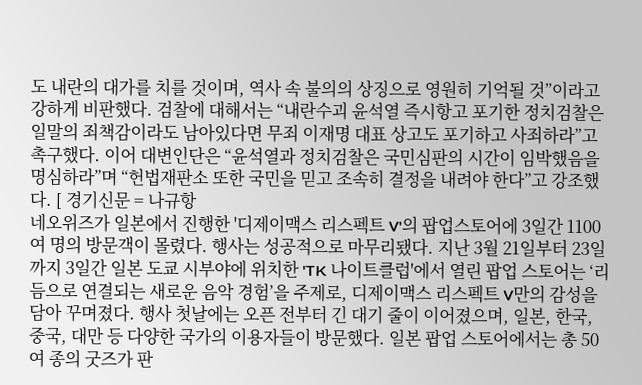도 내란의 대가를 치를 것이며, 역사 속 불의의 상징으로 영원히 기억될 것”이라고 강하게 비판했다. 검찰에 대해서는 “내란수괴 윤석열 즉시항고 포기한 정치검찰은 일말의 죄책감이라도 남아있다면 무죄 이재명 대표 상고도 포기하고 사죄하라”고 촉구했다. 이어 대변인단은 “윤석열과 정치검찰은 국민심판의 시간이 임박했음을 명심하라”며 “헌법재판소 또한 국민을 믿고 조속히 결정을 내려야 한다”고 강조했다. [ 경기신문 = 나규항
네오위즈가 일본에서 진행한 '디제이맥스 리스펙트 V'의 팝업스토어에 3일간 1100여 명의 방문객이 몰렸다. 행사는 성공적으로 마무리됐다. 지난 3월 21일부터 23일까지 3일간 일본 도쿄 시부야에 위치한 'TK 나이트클럽'에서 열린 팝업 스토어는 ‘리듬으로 연결되는 새로운 음악 경험’을 주제로, 디제이맥스 리스펙트 V만의 감성을 담아 꾸며졌다. 행사 첫날에는 오픈 전부터 긴 대기 줄이 이어졌으며, 일본, 한국, 중국, 대만 등 다양한 국가의 이용자들이 방문했다. 일본 팝업 스토어에서는 총 50여 종의 굿즈가 판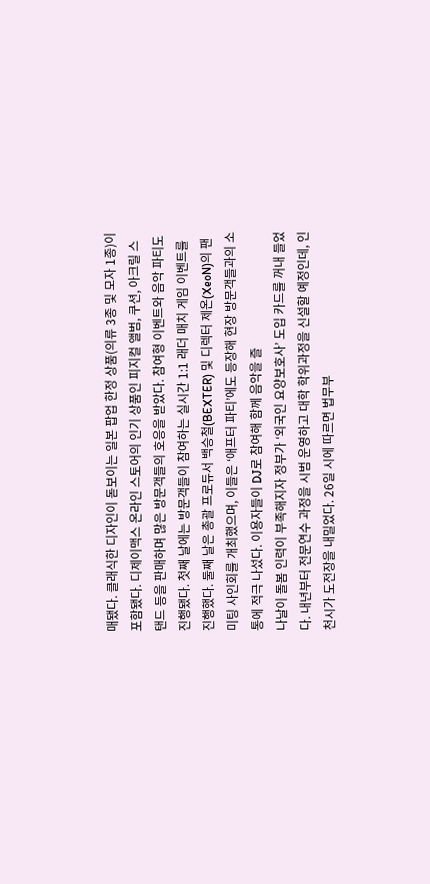매됐다. 클래식한 디자인이 돋보이는 일본 팝업 한정 상품(의류 3종 및 모자 1종)이 포함됐다. 디제이맥스 온라인 스토어의 인기 상품인 피지컬 앨범, 쿠션, 아크릴 스탠드 등을 판매하며 많은 방문객들의 호응을 받았다. 참여형 이벤트와 음악 파티도 진행됐다. 첫째 날에는 방문객들이 참여하는 실시간 1:1 래더 매치 게임 이벤트를 진행했다. 둘째 날은 총괄 프로듀서 백승철(BEXTER) 및 디렉터 제온(XeoN)의 팬미팅 사인회를 개최했으며, 이들은 ‘애프터 파티’에도 등장해 현장 방문객들과의 소통에 적극 나섰다. 이용자들이 DJ로 참여해 함께 음악을 즐
나날이 돌봄 인력이 부족해지자 정부가 ‘외국인 요양보호사’ 도입 카드를 꺼내 들었다. 내년부터 전문연수 과정을 시범 운영하고 대학 학위과정을 신설할 예정인데, 인천시가 도전장을 내밀었다. 26일 시에 따르면 법무부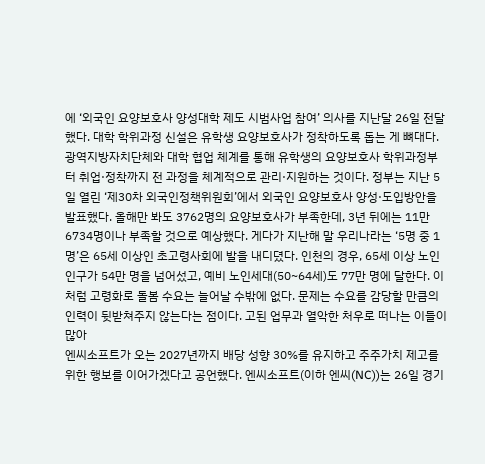에 ‘외국인 요양보호사 양성대학 제도 시범사업 참여’ 의사를 지난달 26일 전달했다. 대학 학위과정 신설은 유학생 요양보호사가 정착하도록 돕는 게 뼈대다. 광역지방자치단체와 대학 협업 체계를 통해 유학생의 요양보호사 학위과정부터 취업·정착까지 전 과정을 체계적으로 관리·지원하는 것이다. 정부는 지난 5일 열린 ‘제30차 외국인정책위원회’에서 외국인 요양보호사 양성·도입방안을 발표했다. 올해만 봐도 3762명의 요양보호사가 부족한데, 3년 뒤에는 11만 6734명이나 부족할 것으로 예상했다. 게다가 지난해 말 우리나라는 ‘5명 중 1명’은 65세 이상인 초고령사회에 발을 내디뎠다. 인천의 경우, 65세 이상 노인 인구가 54만 명을 넘어섰고, 예비 노인세대(50~64세)도 77만 명에 달한다. 이처럼 고령화로 돌봄 수요는 늘어날 수밖에 없다. 문제는 수요를 감당할 만큼의 인력이 뒷받쳐주지 않는다는 점이다. 고된 업무과 열악한 처우로 떠나는 이들이 많아
엔씨소프트가 오는 2027년까지 배당 성향 30%를 유지하고 주주가치 제고를 위한 행보를 이어가겠다고 공언했다. 엔씨소프트(이하 엔씨(NC))는 26일 경기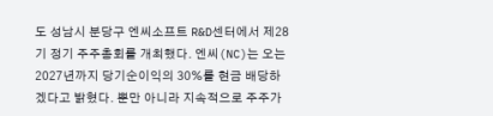도 성남시 분당구 엔씨소프트 R&D센터에서 제28기 정기 주주총회를 개최했다. 엔씨(NC)는 오는 2027년까지 당기순이익의 30%를 현금 배당하겠다고 밝혔다. 뿐만 아니라 지속적으로 주주가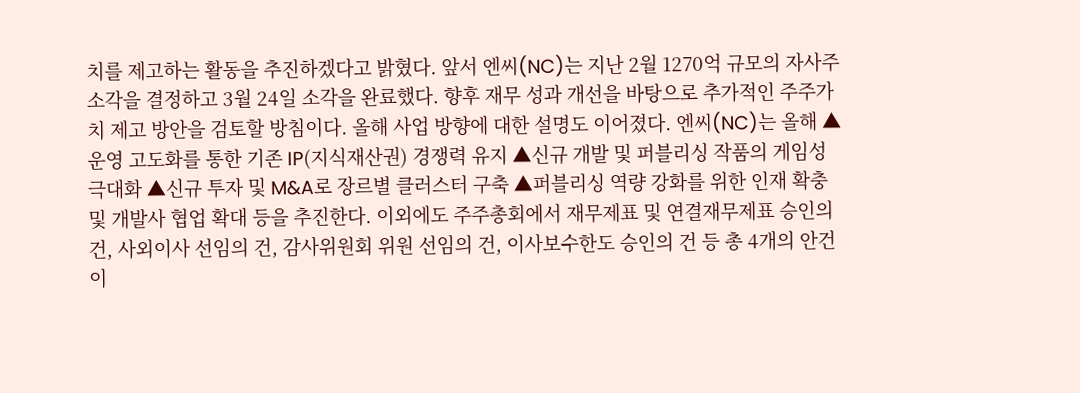치를 제고하는 활동을 추진하겠다고 밝혔다. 앞서 엔씨(NC)는 지난 2월 1270억 규모의 자사주 소각을 결정하고 3월 24일 소각을 완료했다. 향후 재무 성과 개선을 바탕으로 추가적인 주주가치 제고 방안을 검토할 방침이다. 올해 사업 방향에 대한 설명도 이어졌다. 엔씨(NC)는 올해 ▲운영 고도화를 통한 기존 IP(지식재산권) 경쟁력 유지 ▲신규 개발 및 퍼블리싱 작품의 게임성 극대화 ▲신규 투자 및 M&A로 장르별 클러스터 구축 ▲퍼블리싱 역량 강화를 위한 인재 확충 및 개발사 협업 확대 등을 추진한다. 이외에도 주주총회에서 재무제표 및 연결재무제표 승인의 건, 사외이사 선임의 건, 감사위원회 위원 선임의 건, 이사보수한도 승인의 건 등 총 4개의 안건이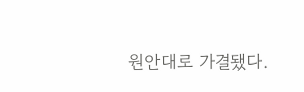원안대로 가결됐다.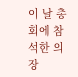이 날 총회에 참석한 의장